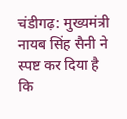चंडीगढ़: मुख्यमंत्री नायब सिंह सैनी ने स्पष्ट कर दिया है कि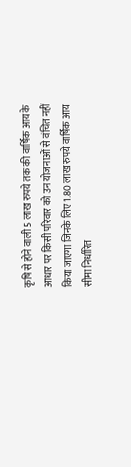कृषि से होने वाली 5 लाख रुपये तक की वार्षिक आय के आधार पर किसी परिवार को उन योजनाओं से वंचित नहीं किया जाएगा जिनके लिए 1.80 लाख रुपये वार्षिक आय सीमा निर्धारित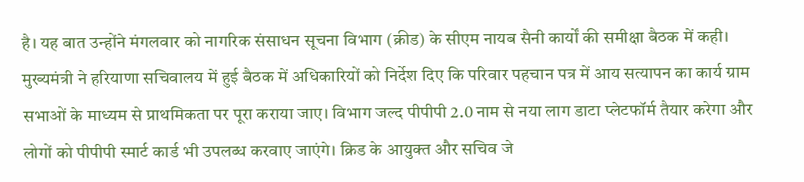है। यह बात उन्होंने मंगलवार को नागरिक संसाधन सूचना विभाग (क्रीड) के सीएम नायब सैनी कार्यों की समीक्षा बैठक में कही।
मुख्यमंत्री ने हरियाणा सचिवालय में हुई बैठक में अधिकारियों को निर्देश दिए कि परिवार पहचान पत्र में आय सत्यापन का कार्य ग्राम सभाओं के माध्यम से प्राथमिकता पर पूरा कराया जाए। विभाग जल्द पीपीपी 2.0 नाम से नया लाग डाटा प्लेटफॉर्म तैयार करेगा और लोगों को पीपीपी स्मार्ट कार्ड भी उपलब्ध करवाए जाएंगे। क्रिड के आयुक्त और सचिव जे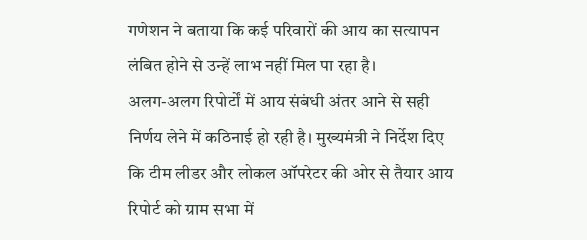गणेशन ने बताया कि कई परिवारों की आय का सत्यापन लंबित होने से उन्हें लाभ नहीं मिल पा रहा है।
अलग-अलग रिपोर्टों में आय संबंधी अंतर आने से सही निर्णय लेने में कठिनाई हो रही है। मुख्यमंत्री ने निर्देश दिए कि टीम लीडर और लोकल ऑपरेटर की ओर से तैयार आय रिपोर्ट को ग्राम सभा में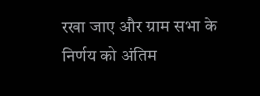रखा जाए और ग्राम सभा के निर्णय को अंतिम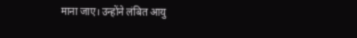माना जाए। उन्होंने लंबित आयु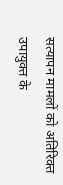सत्यापन मामलों को अतिरिक्त उपायुक्त के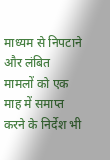माध्यम से निपटाने और लंबित मामलों को एक माह में समाप्त करने के निर्देश भी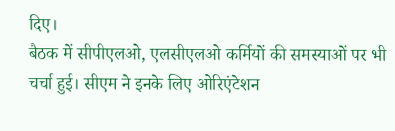दिए।
बैठक में सीपीएलओ, एलसीएलओ कर्मियों की समस्याओं पर भी चर्चा हुई। सीएम ने इनके लिए ओरिएंटेशन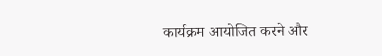कार्यक्रम आयोजित करने और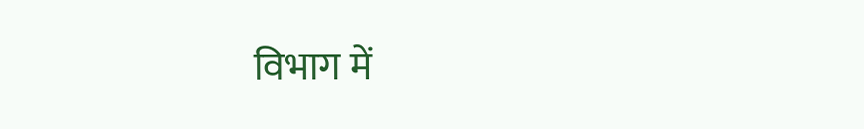विभाग में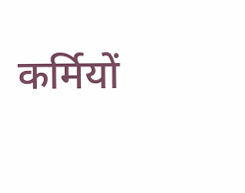कर्मियों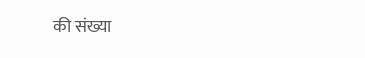की संख्या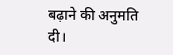बढ़ाने की अनुमति दी।